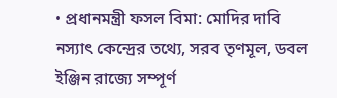• প্রধানমন্ত্রী ফসল বিমা: মোদির দাবি নস্যাৎ কেন্দ্রের তথ্যে, সরব তৃণমূল, ডবল ইঞ্জিন রাজ্যে সম্পূর্ণ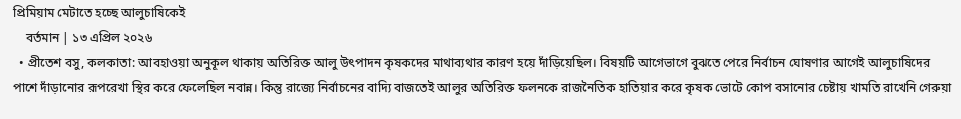প্রিমিয়াম মেটাতে হচ্ছে আলুচাষিকেই
    বর্তমান | ১৩ এপ্রিল ২০২৬
  • প্রীতেশ বসু, কলকাতা: আবহাওয়া অনুকূল থাকায় অতিরিক্ত আলু উৎপাদন কৃষকদের মাথাব্যথার কারণ হয়ে দাঁড়িয়েছিল। বিষয়টি আগেভাগে বুঝতে পেরে নির্বাচন ঘোষণার আগেই আলুচাষিদের পাশে দাঁড়ানোর রূপরেখা স্থির করে ফেলেছিল নবান্ন। কিন্তু রাজ্যে নির্বাচনের বাদ্যি বাজতেই আলুর অতিরিক্ত ফলনকে রাজনৈতিক হাতিয়ার করে কৃষক ভোটে কোপ বসানোর চেষ্টায় খামতি রাখেনি গেরুয়া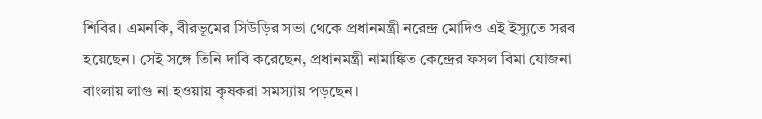শিবির। এমনকি, বীরভূমের সিউড়ির সভা থেকে প্রধানমন্ত্রী নরেন্দ্র মোদিও এই ইস্যুতে সরব হয়েছেন। সেই সঙ্গে তিনি দাবি করেছেন, প্রধানমন্ত্রী নামাঙ্কিত কেন্দ্রের ফসল বিমা যোজনা বাংলায় লাগু না হওয়ায় কৃষকরা সমস্যায় পড়ছেন।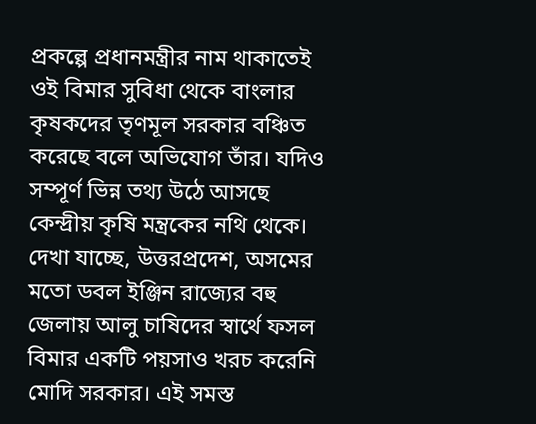প্রকল্পে প্রধানমন্ত্রীর নাম থাকাতেই ওই বিমার সুবিধা থেকে বাংলার কৃষকদের তৃণমূল সরকার বঞ্চিত করেছে বলে অভিযোগ তাঁর। যদিও সম্পূর্ণ ভিন্ন তথ্য উঠে আসছে কেন্দ্রীয় কৃষি মন্ত্রকের নথি থেকে। দেখা যাচ্ছে, উত্তরপ্রদেশ, অসমের মতো ডবল ইঞ্জিন রাজ্যের বহু জেলায় আলু চাষিদের স্বার্থে ফসল বিমার একটি পয়সাও খরচ করেনি মোদি সরকার। এই সমস্ত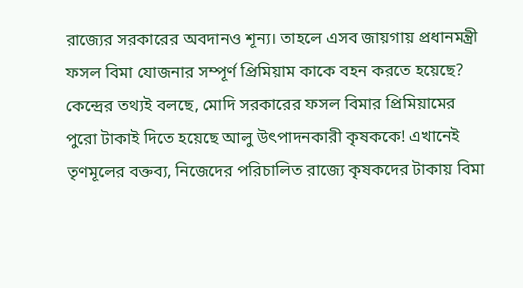রাজ্যের সরকারের অবদানও শূন্য। তাহলে এসব জায়গায় প্রধানমন্ত্রী ফসল বিমা যোজনার সম্পূর্ণ প্রিমিয়াম কাকে বহন করতে হয়েছে? কেন্দ্রের তথ্যই বলছে, মোদি সরকারের ফসল বিমার প্রিমিয়ামের পুরো টাকাই দিতে হয়েছে আলু উৎপাদনকারী কৃষককে! এখানেই তৃণমূলের বক্তব্য, নিজেদের পরিচালিত রাজ্যে কৃষকদের টাকায় বিমা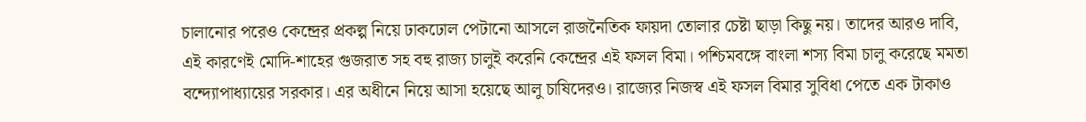চালানোর পরেও কেন্দ্রের প্রকল্প নিয়ে ঢাকঢোল পেটানো আসলে রাজনৈতিক ফায়দা তোলার চেষ্টা ছাড়া কিছু নয়। তাদের আরও দাবি, এই কারণেই মোদি-শাহের গুজরাত সহ বহু রাজ্য চালুই করেনি কেন্দ্রের এই ফসল বিমা। পশ্চিমবঙ্গে বাংলা শস্য বিমা চালু করেছে মমতা বন্দ্যোপাধ্যায়ের সরকার। এর অধীনে নিয়ে আসা হয়েছে আলু চাষিদেরও। রাজ্যের নিজস্ব এই ফসল বিমার সুবিধা পেতে এক টাকাও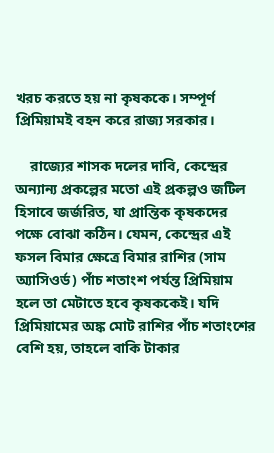খরচ করতে হয় না কৃষককে। সম্পূর্ণ প্রিমিয়ামই বহন করে রাজ্য সরকার।

    রাজ্যের শাসক দলের দাবি, কেন্দ্রের অন্যান্য প্রকল্পের মতো এই প্রকল্পও জটিল হিসাবে জর্জরিত, যা প্রান্তিক কৃষকদের পক্ষে বোঝা কঠিন। যেমন, কেন্দ্রের এই ফসল বিমার ক্ষেত্রে বিমার রাশির (সাম অ্যাসিওর্ড) পাঁচ শতাংশ পর্যন্ত প্রিমিয়াম হলে তা মেটাতে হবে কৃষককেই। যদি প্রিমিয়ামের অঙ্ক মোট রাশির পাঁচ শতাংশের বেশি হয়, তাহলে বাকি টাকার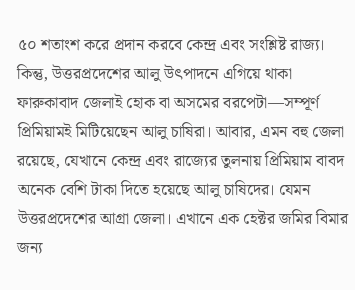৫০ শতাংশ করে প্রদান করবে কেন্দ্র এবং সংশ্লিষ্ট রাজ্য। কিন্তু, উত্তরপ্রদেশের আলু উৎপাদনে এগিয়ে থাকা ফারুকাবাদ জেলাই হোক বা অসমের বরপেটা—সম্পূর্ণ প্রিমিয়ামই মিটিয়েছেন আলু চাষিরা। আবার, এমন বহু জেলা রয়েছে, যেখানে কেন্দ্র এবং রাজ্যের তুলনায় প্রিমিয়াম বাবদ অনেক বেশি টাকা দিতে হয়েছে আলু চাষিদের। যেমন উত্তরপ্রদেশের আগ্রা জেলা। এখানে এক হেক্টর জমির বিমার জন্য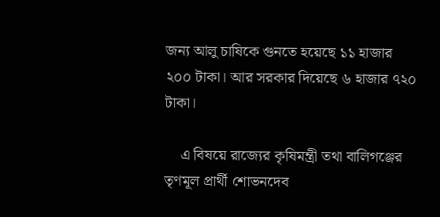জন্য আলু চাষিকে গুনতে হয়েছে ১১ হাজার ২০০ টাকা। আর সরকার দিয়েছে ৬ হাজার ৭২০ টাকা।

    এ বিষয়ে রাজ্যের কৃষিমন্ত্রী তথা বালিগঞ্জের তৃণমূল প্রার্থী শোভনদেব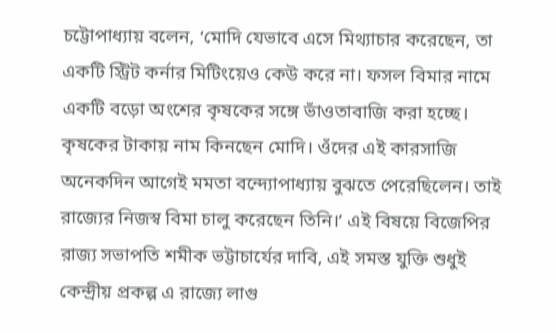চট্টোপাধ্যায় বলেন, ‘মোদি যেভাবে এসে মিথ্যাচার করেছেন, তা একটি স্ট্রিট কর্নার মিটিংয়েও কেউ করে না। ফসল বিমার নামে একটি বড়ো অংশের কৃষকের সঙ্গে ভাঁওতাবাজি করা হচ্ছে। কৃষকের টাকায় নাম কিনছেন মোদি। ওঁদের এই কারসাজি অনেকদিন আগেই মমতা বন্দ্যোপাধ্যায় বুঝতে পেরেছিলেন। তাই রাজ্যের নিজস্ব বিমা চালু করেছেন তিনি।’ এই বিষয়ে বিজেপির রাজ্য সভাপতি শমীক ভট্টাচার্যের দাবি, এই সমস্ত যুক্তি শুধুই কেন্দ্রীয় প্রকল্প এ রাজ্যে লাগু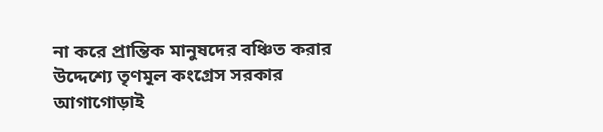না করে প্রান্তিক মানুষদের বঞ্চিত করার উদ্দেশ্যে তৃণমূল কংগ্রেস সরকার আগাগোড়াই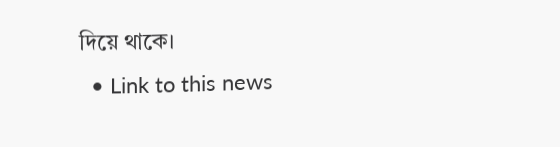দিয়ে থাকে।
  • Link to this news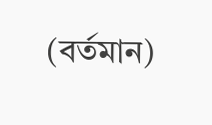(বর্তমান)